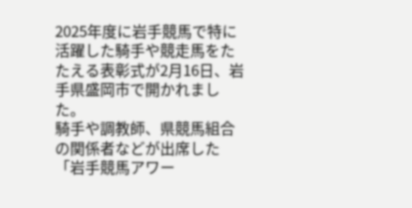2025年度に岩手競馬で特に活躍した騎手や競走馬をたたえる表彰式が2月16日、岩手県盛岡市で開かれました。
騎手や調教師、県競馬組合の関係者などが出席した「岩手競馬アワー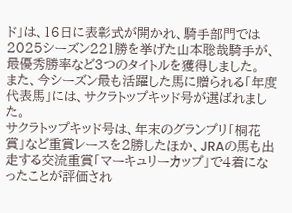ド」は、16日に表彰式が開かれ、騎手部門では2025シーズン221勝を挙げた山本聡哉騎手が、最優秀勝率など3つのタイトルを獲得しました。
また、今シーズン最も活躍した馬に贈られる「年度代表馬」には、サクラトップキッド号が選ばれました。
サクラトップキッド号は、年末のグランプリ「桐花賞」など重賞レースを2勝したほか、JRAの馬も出走する交流重賞「マーキュリーカップ」で4着になったことが評価され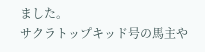ました。
サクラトップキッド号の馬主や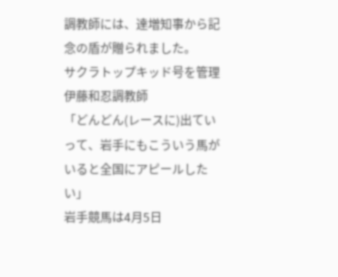調教師には、達増知事から記念の盾が贈られました。
サクラトップキッド号を管理 伊藤和忍調教師
「どんどん(レースに)出ていって、岩手にもこういう馬がいると全国にアピールしたい」
岩手競馬は4月5日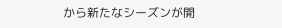から新たなシーズンが開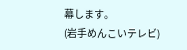幕します。
(岩手めんこいテレビ)